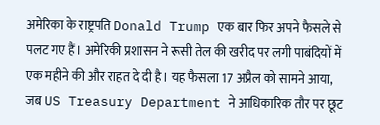अमेरिका के राष्ट्रपति Donald Trump एक बार फिर अपने फैसले से पलट गए हैं। अमेरिकी प्रशासन ने रूसी तेल की खरीद पर लगी पाबंदियों में एक महीने की और राहत दे दी है। यह फैसला 17 अप्रैल को सामने आया, जब US Treasury Department ने आधिकारिक तौर पर छूट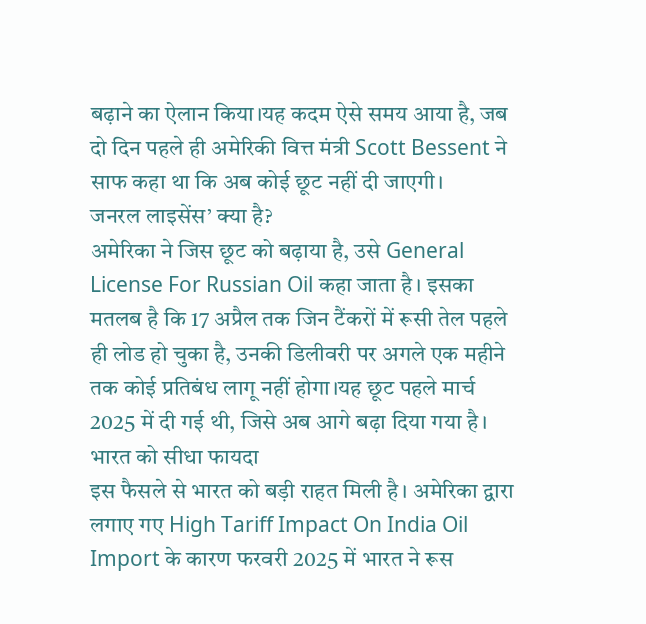बढ़ाने का ऐलान किया।यह कदम ऐसे समय आया है, जब दो दिन पहले ही अमेरिकी वित्त मंत्री Scott Bessent ने साफ कहा था कि अब कोई छूट नहीं दी जाएगी।
जनरल लाइसेंस’ क्या है?
अमेरिका ने जिस छूट को बढ़ाया है, उसे General License For Russian Oil कहा जाता है। इसका मतलब है कि 17 अप्रैल तक जिन टैंकरों में रूसी तेल पहले ही लोड हो चुका है, उनकी डिलीवरी पर अगले एक महीने तक कोई प्रतिबंध लागू नहीं होगा।यह छूट पहले मार्च 2025 में दी गई थी, जिसे अब आगे बढ़ा दिया गया है।
भारत को सीधा फायदा
इस फैसले से भारत को बड़ी राहत मिली है। अमेरिका द्वारा लगाए गए High Tariff Impact On India Oil Import के कारण फरवरी 2025 में भारत ने रूस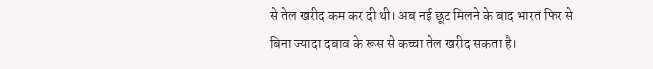से तेल खरीद कम कर दी थी। अब नई छूट मिलने के बाद भारत फिर से बिना ज्यादा दबाव के रूस से कच्चा तेल खरीद सकता है।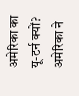अमेरिका का यू-टर्न क्यों?
अमेरिका ने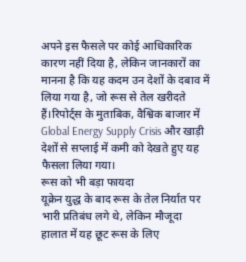अपने इस फैसले पर कोई आधिकारिक कारण नहीं दिया है, लेकिन जानकारों का मानना है कि यह कदम उन देशों के दबाव में लिया गया है, जो रूस से तेल खरीदते हैं।रिपोर्ट्स के मुताबिक, वैश्विक बाजार में Global Energy Supply Crisis और खाड़ी देशों से सप्लाई में कमी को देखते हुए यह फैसला लिया गया।
रूस को भी बड़ा फायदा
यूक्रेन युद्ध के बाद रूस के तेल निर्यात पर भारी प्रतिबंध लगे थे, लेकिन मौजूदा हालात में यह छूट रूस के लिए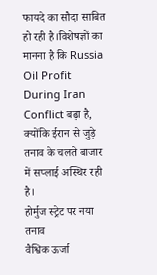फायदे का सौदा साबित हो रही है।विशेषज्ञों का मानना है कि Russia Oil Profit During Iran Conflict बढ़ा है, क्योंकि ईरान से जुड़े तनाव के चलते बाजार में सप्लाई अस्थिर रही है।
होर्मुज स्ट्रेट पर नया तनाव
वैश्विक ऊर्जा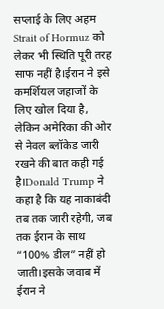सप्लाई के लिए अहम Strait of Hormuz को लेकर भी स्थिति पूरी तरह साफ नहीं है।ईरान ने इसे कमर्शियल जहाजों के लिए खोल दिया है, लेकिन अमेरिका की ओर से नेवल ब्लॉकेड जारी रखने की बात कही गई है।Donald Trump ने कहा है कि यह नाकाबंदी तब तक जारी रहेगी, जब तक ईरान के साथ “100% डील” नहीं हो जाती।इसके जवाब में ईरान ने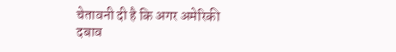चेतावनी दी है कि अगर अमेरिकी दबाव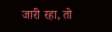जारी रहा, तो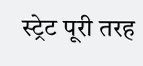स्ट्रेट पूरी तरह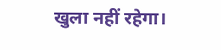खुला नहीं रहेगा।